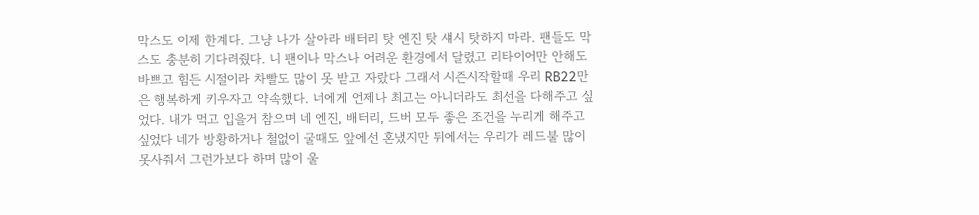막스도 이제 한계다. 그냥 나가 살아라 배터리 탓 엔진 탓 섀시 탓하지 마라. 팬들도 막스도 충분히 기다려줬다. 니 팬이나 막스나 어려운 환경에서 달렸고 리타이어만 안해도 바쁘고 힘든 시절이라 차빨도 많이 못 받고 자랐다 그래서 시즌시작할때 우리 RB22만은 행복하게 키우자고 약속했다. 너에게 언제나 최고는 아니더라도 최선을 다해주고 싶었다. 내가 먹고 입을거 참으며 네 엔진, 배터리, 드버 모두 좋은 조건을 누리게 해주고 싶었다 네가 방황하거나 철없이 굴때도 앞에선 혼냈지만 뒤에서는 우리가 레드불 많이 못사줘서 그런가보다 하며 많이 울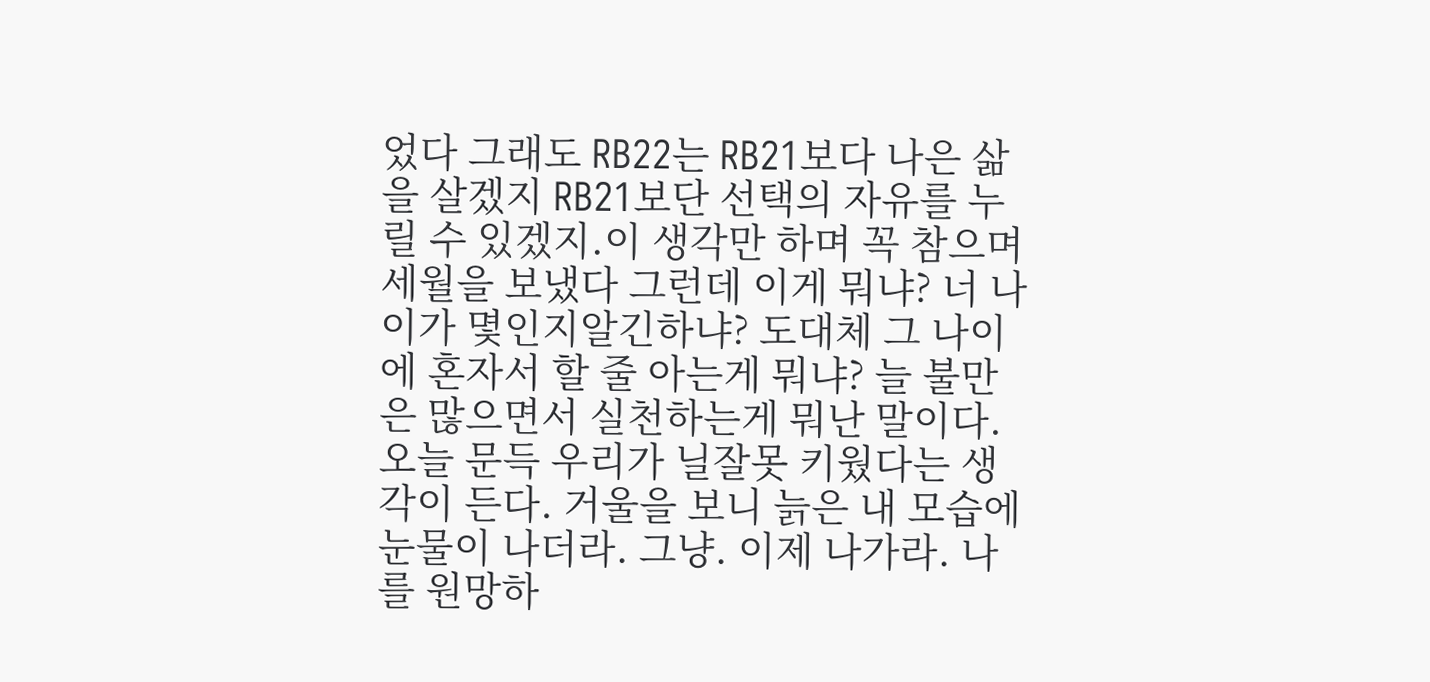었다 그래도 RB22는 RB21보다 나은 삶을 살겠지 RB21보단 선택의 자유를 누릴 수 있겠지.이 생각만 하며 꼭 참으며 세월을 보냈다 그런데 이게 뭐냐? 너 나이가 몇인지알긴하냐? 도대체 그 나이에 혼자서 할 줄 아는게 뭐냐? 늘 불만은 많으면서 실천하는게 뭐난 말이다.오늘 문득 우리가 닐잘못 키웠다는 생각이 든다. 거울을 보니 늙은 내 모습에 눈물이 나더라. 그냥. 이제 나가라. 나를 원망하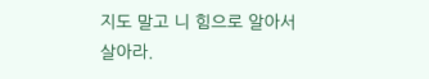지도 말고 니 힘으로 알아서 살아라.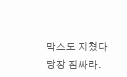막스도 지쳤다 당장 짐싸라.